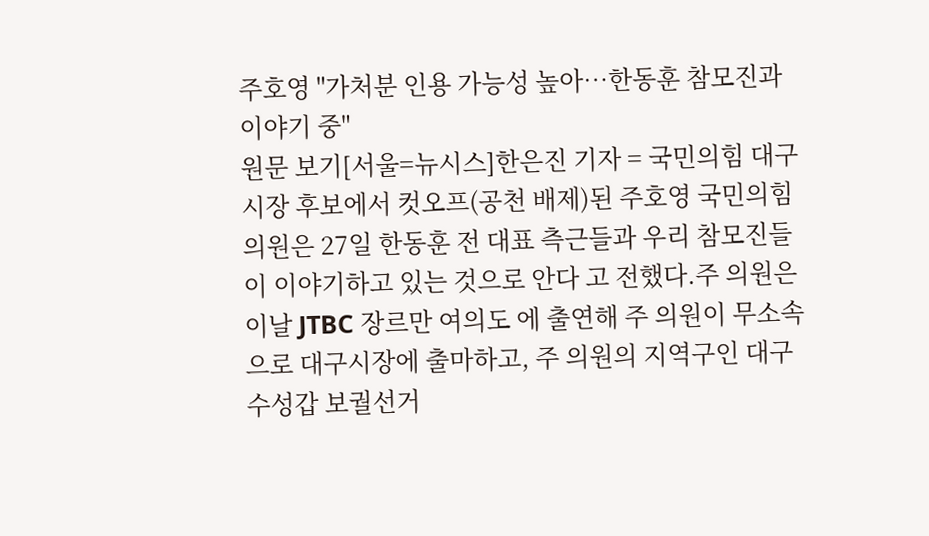주호영 "가처분 인용 가능성 높아…한동훈 참모진과 이야기 중"
원문 보기[서울=뉴시스]한은진 기자 = 국민의힘 대구시장 후보에서 컷오프(공천 배제)된 주호영 국민의힘 의원은 27일 한동훈 전 대표 측근들과 우리 참모진들이 이야기하고 있는 것으로 안다 고 전했다.주 의원은 이날 JTBC 장르만 여의도 에 출연해 주 의원이 무소속으로 대구시장에 출마하고, 주 의원의 지역구인 대구 수성갑 보궐선거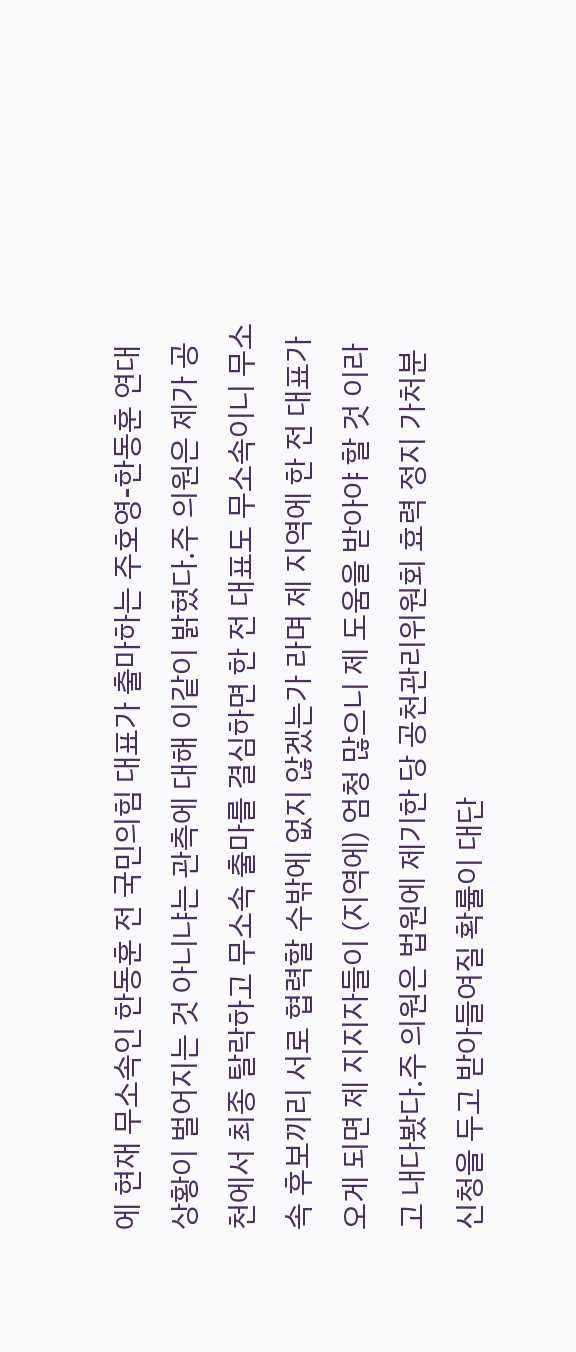에 현재 무소속인 한동훈 전 국민의힘 대표가 출마하는 주호영-한동훈 연대 상황이 벌어지는 것 아니냐는 관측에 대해 이같이 밝혔다.주 의원은 제가 공천에서 최종 탈락하고 무소속 출마를 결심하면 한 전 대표도 무소속이니 무소속 후보끼리 서로 협력할 수밖에 없지 않겠는가 라며 제 지역에 한 전 대표가 오게 되면 제 지지자들이 (지역에) 엄청 많으니 제 도움을 받아야 할 것 이라고 내다봤다.주 의원은 법원에 제기한 당 공천관리위원회 효력 정지 가처분 신청을 두고 받아들여질 확률이 대단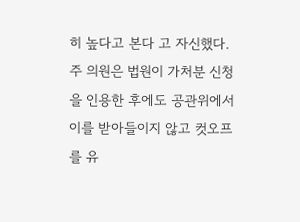히 높다고 본다 고 자신했다. 주 의원은 법원이 가처분 신청을 인용한 후에도 공관위에서 이를 받아들이지 않고 컷오프를 유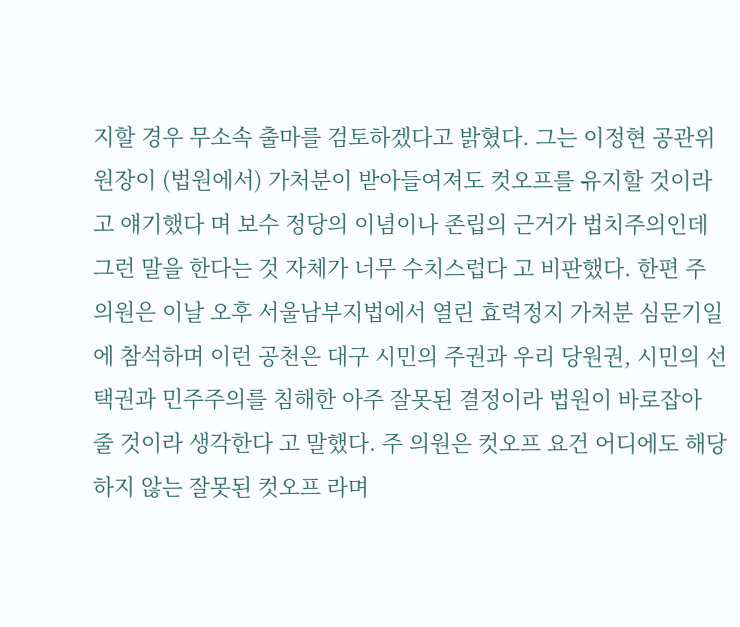지할 경우 무소속 출마를 검토하겠다고 밝혔다. 그는 이정현 공관위원장이 (법원에서) 가처분이 받아들여져도 컷오프를 유지할 것이라고 얘기했다 며 보수 정당의 이념이나 존립의 근거가 법치주의인데 그런 말을 한다는 것 자체가 너무 수치스럽다 고 비판했다. 한편 주 의원은 이날 오후 서울남부지법에서 열린 효력정지 가처분 심문기일에 참석하며 이런 공천은 대구 시민의 주권과 우리 당원권, 시민의 선택권과 민주주의를 침해한 아주 잘못된 결정이라 법원이 바로잡아 줄 것이라 생각한다 고 말했다. 주 의원은 컷오프 요건 어디에도 해당하지 않는 잘못된 컷오프 라며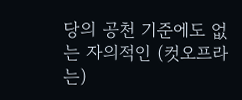당의 공천 기준에도 없는 자의적인 (컷오프라는)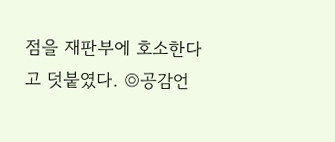점을 재판부에 호소한다 고 덧붙였다. ◎공감언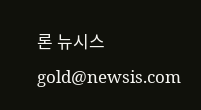론 뉴시스 gold@newsis.com